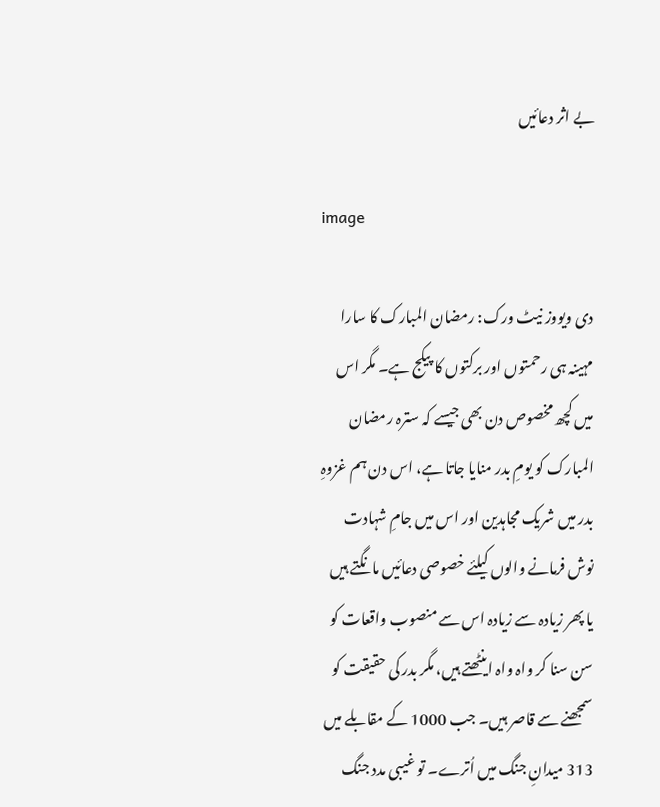بے اثر دعائیں

image

دی ویووز نیٹ ورک: رمضان المبارک کا سارا مہینہ ہی رحمتوں اور برکتوں کا پیکج ہے۔ مگر اس میں کچھ مخصوص دن بھی جیسے کہ سترہ رمضان المبارک کو یومِ بدر منایا جاتا ہے، اس دن ہم غزوہِ بدر میں شریک مجاہدین اور اس میں جامِ شہادت نوش فرمانے والوں کیلئے خصوصی دعائیں مانگتے ہیں یا پھر زیادہ سے زیادہ اس سے منصوب واقعات کو سن سنا کر واہ واہ اینٹھتے ہیں، مگر بدر کی حقیقت کو سمجھنے سے قاصر ہیں۔ جب 1000 کے مقابلے میں 313 میدانِ جنگ میں اُترے۔ تو غیبی مدد جنگ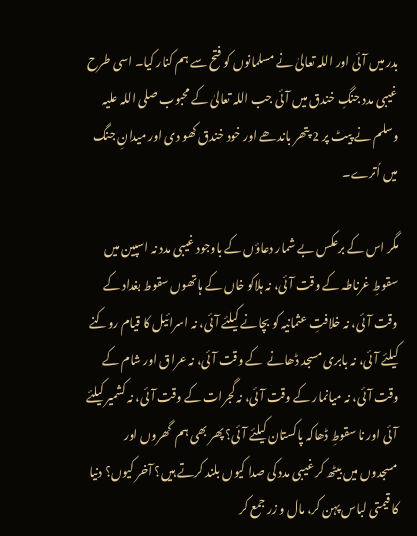بدر میں آئی اور اللہ تعالیٰ نے مسلمانوں کو فتح سے ہم کنار کیا۔ اسی طرح غیبی مدد جنگِ خندق میں آئی جب اللہ تعالیٰ کے محبوب صلی اللہ علیہ وسلم نے پیٹ پر 2 پتھر باندھے اور خود خندق کھو دی اور میدانِ جنگ میں اُترے۔

مگر اس کے برعکس بے شمار دعاؤں کے باوجود غیبی مدد نہ اسپین میں سقوطِ غرناطہ کے وقت آئی، نہ ہلاکو خاں کے ہاتھوں سقوط بغداد کے وقت آئی، نہ خلافتِ عثمانیہ کو بچانے کیلئے آئی، نہ اسرائیل کا قیام روکنے کیلئے آئی، نہ بابری مسجد ڈھانے  کے وقت آئی، نہ عراق اور شام کے وقت آئی، نہ میانمار کے وقت آئی، نہ گجرات کے وقت آئی، نہ کشمیر کیلئے آئی اور نا سقوطِ ڈھاکہ پاکستان کیلئے آئی؟ پھر بھی ہم  گھروں اور مسجدوں میں بیٹھ کر غیبی مدد کی صدا کیوں بلند کرتے ہیں؟ آخر کیوں؟ دنیا کا قیمتی لباس پہن کر، مال و زر جمع کر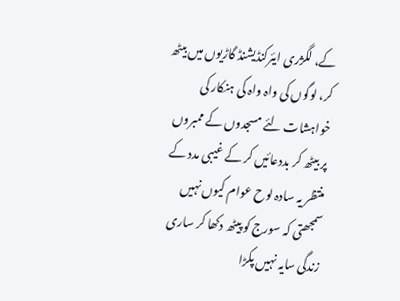کے، لگژری ایئرکنڈیشنڈ گاڑیوں میں بیٹھ کر، لوگوں کی واہ واہ کی ہنکار کی خواہشات لئے مسجدوں کے ممبروں پر بیٹھ کر بددعائیں کر کے غیبی مدد کے منتظر یہ سادہ لوح عوام کیوں نہیں سمجھتی کہ سورج کو پیٹھ دکھا کر ساری زندگی سایہ نہیں پکڑا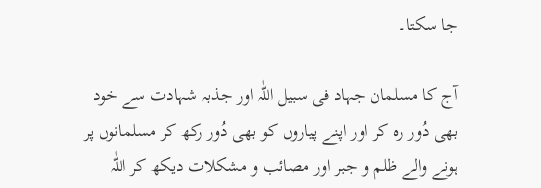جا سکتا۔

آج کا مسلمان جہاد فی سبیل اللّٰہ اور جذبہ شہادت سے خود بھی دُور رہ کر اور اپنے پیاروں کو بھی دُور رکھ کر مسلمانوں پر ہونے والے ظلم و جبر اور مصائب و مشکلات دیکھ کر اللّٰہ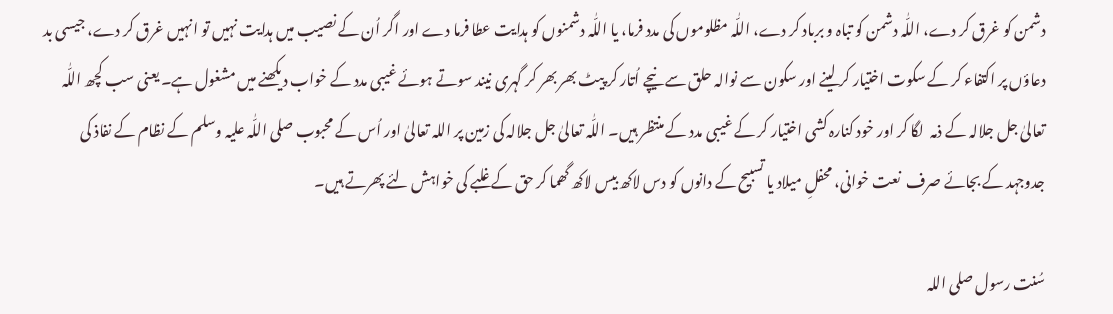دشمن کو غرق کر دے، اللّٰہ دشمن کو تباہ و برباد کر دے، اللّٰہ مظلوموں کی مدد فرما، یا اللّٰہ دشمنوں کو ہدایت عطا فرما دے اور اگر اُن کے نصیب میں ہدایت نہیں تو انہیں غرق کر دے، جیسی بد دعاؤں پر اکتفاء کر کے سکوت اختیار کر لینے اور سکون سے نوالہ حلق سے نیچے اُتار کر پیٹ بھر بھر کر گہری نیند سوتے ہوئے غیبی مدد کے خواب دیکھنے میں مشغول ہے۔ یعنی سب کچھ اللّٰہ تعالیٰ جل جلالہ کے ذمہ  لگا کر اور خود کنارہ کشی اختیار کر کے غیبی مدد کے منتظر ہیں۔ اللّٰہ تعالیٰ جل جلالہ کی زمین پر اللہ تعالیٰ اور اُس کے محبوب صلی اللّٰہ علیہ وسلم کے نظام کے نفاذ کی جدوجہد کے بجائے صرف  نعت خوانی، محفلِ میلاد یا تسبیح کے دانوں کو دس لاکھ بیس لاکھ گھما کر حق کے غلبے کی خواہش لئے پھرتے ہیں۔

سُنت رسول صلی اللہ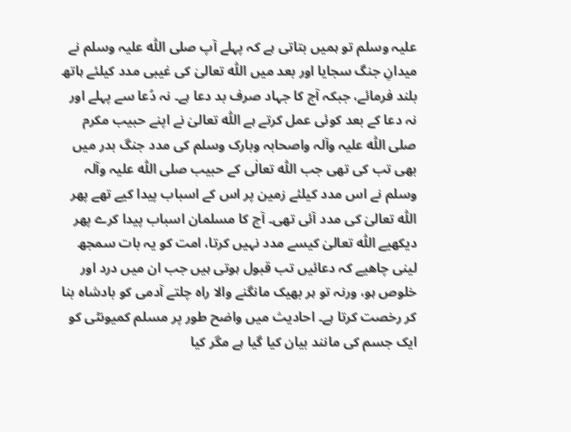علیہ وسلم تو ہمیں بتاتی ہے کہ پہلے آپ صلی اللّٰہ علیہ وسلم نے میدانِ جنگ سجایا اور بعد میں اللّٰہ تعالیٰ کی غیبی مدد کیلئے ہاتھ بلند فرمائے، جبکہ آج کا جہاد صرف بد دعا ہے۔ نہ دُعا سے پہلے اور نہ دعا کے بعد کوئی عمل کرتے ہے اللّٰہ تعالیٰ نے اپنے حبیب مکرم صلی اللّٰہ علیہ وآلہ واصحابہ وبارک وسلم کی مدد جنگ بدر میں بھی تب کی تھی جب اللّٰہ تعالٰی کے حبیب صلی اللّٰہ علیہ وآلہ وسلم نے اس مدد کیلئے زمین پر اس کے اسباب پیدا کیے تھے پھر اللّٰہ تعالیٰ کی مدد آئی تھی۔ آج کا مسلمان اسباب پیدا کرے پھر دیکھیے اللّٰہ تعالیٰ کیسے مدد نہیں کرتا، امت کو یہ بات سمجھ لینی چاھیے کہ دعائیں تب قبول ہوتی ہیں جب ان میں درد اور خلوص ہو، ورنہ تو ہر بھیک مانگنے والا راہ چلتے آدمی کو بادشاہ بنا کر رخصت کرتا ہے۔ احادیث میں واضح طور پر مسلم کمیونٹی کو ایک جسم کی مانند بیان کیا گیا ہے مگر کیا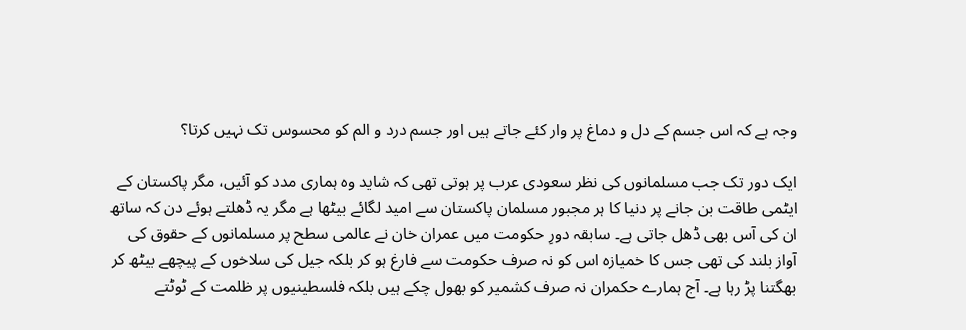وجہ ہے کہ اس جسم کے دل و دماغ پر وار کئے جاتے ہیں اور جسم درد و الم کو محسوس تک نہیں کرتا؟

ایک دور تک جب مسلمانوں کی نظر سعودی عرب پر ہوتی تھی کہ شاید وہ ہماری مدد کو آئیں، مگر پاکستان کے ایٹمی طاقت بن جانے پر دنیا کا ہر مجبور مسلمان پاکستان سے امید لگائے بیٹھا ہے مگر یہ ڈھلتے ہوئے دن کہ ساتھ ان کی آس بھی ڈھل جاتی ہے۔ سابقہ دورِ حکومت میں عمران خان نے عالمی سطح پر مسلمانوں کے حقوق کی آواز بلند کی تھی جس کا خمیازہ اس کو نہ صرف حکومت سے فارغ ہو کر بلکہ جیل کی سلاخوں کے پیچھے بیٹھ کر بھگتنا پڑ رہا ہے۔ آج ہمارے حکمران نہ صرف کشمیر کو بھول چکے ہیں بلکہ فلسطینیوں پر ظلمت کے ٹوٹتے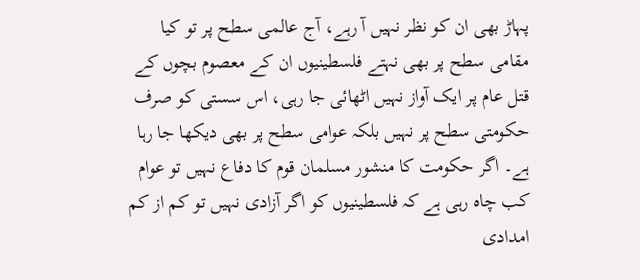پہاڑ بھی ان کو نظر نہیں آ رہے، آج عالمی سطح پر تو کیا مقامی سطح پر بھی نہتے فلسطینیوں ان کے معصوم بچوں کے قتل عام پر ایک آواز نہیں اٹھائی جا رہی، اس سستی کو صرف حکومتی سطح پر نہیں بلکہ عوامی سطح پر بھی دیکھا جا رہا ہے۔ اگر حکومت کا منشور مسلمان قوم کا دفاع نہیں تو عوام کب چاہ رہی ہے کہ فلسطینیوں کو اگر آزادی نہیں تو کم از کم امدادی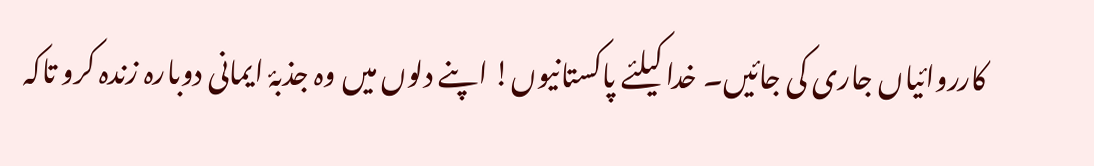کارروائیاں جاری کی جائیں۔ خدا کیلئے پاکستانیوں! اپنے دلوں میں وہ جذبۂ ایمانی دوبارہ زندہ کرو تاکہ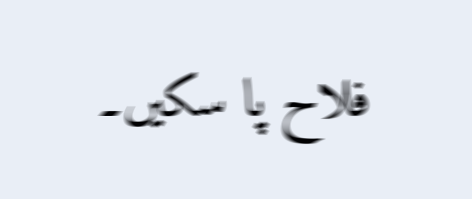فلاح پا سکیں۔